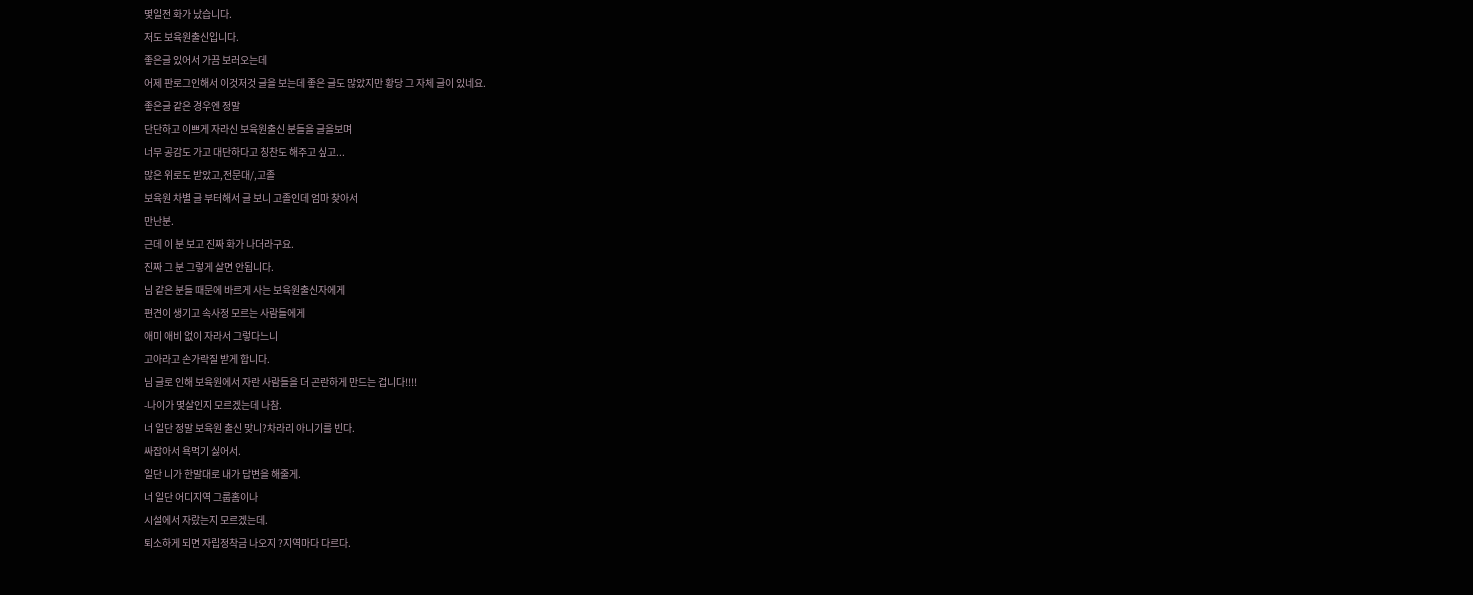몇일전 화가 났습니다.
저도 보육원출신입니다.
좋은글 있어서 가끔 보러오는데
어제 판로그인해서 이것저것 글을 보는데 좋은 글도 많았지만 황당 그 자체 글이 있네요.
좋은글 같은 경우엔 정말
단단하고 이쁘게 자라신 보육원출신 분들을 글을보며
너무 공감도 가고 대단하다고 칭찬도 해주고 싶고...
많은 위로도 받았고,전문대/,고졸
보육원 차별 글 부터해서 글 보니 고졸인데 엄마 찾아서
만난분.
근데 이 분 보고 진짜 화가 나더라구요.
진짜 그 분 그렇게 살면 안됩니다.
님 같은 분들 때문에 바르게 사는 보육원출신자에게
편견이 생기고 속사정 모르는 사람들에게
애미 애비 없이 자라서 그렇다느니
고아라고 손가락질 받게 합니다.
님 글로 인해 보육원에서 자란 사람들을 더 곤란하게 만드는 겁니다!!!!
-나이가 몇살인지 모르겠는데 나참.
너 일단 정말 보육원 출신 맞니?차라리 아니기를 빈다.
싸잡아서 욕먹기 싫어서.
일단 니가 한말대로 내가 답변을 해줄게.
너 일단 어디지역 그룹홈이나
시설에서 자랐는지 모르겠는데.
퇴소하게 되면 자립정착금 나오지 ?지역마다 다르다.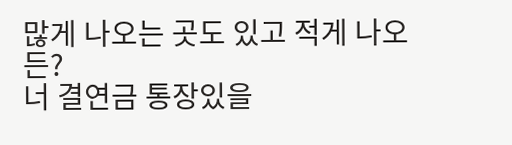많게 나오는 곳도 있고 적게 나오든?
너 결연금 통장있을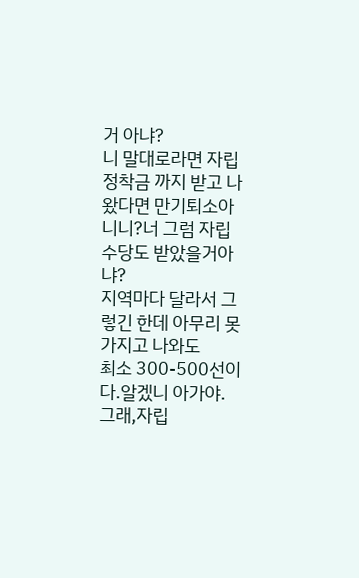거 아냐?
니 말대로라면 자립 정착금 까지 받고 나왔다면 만기퇴소아니니?너 그럼 자립수당도 받았을거아냐?
지역마다 달라서 그렇긴 한데 아무리 못가지고 나와도
최소 300-500선이다.알겠니 아가야.
그래,자립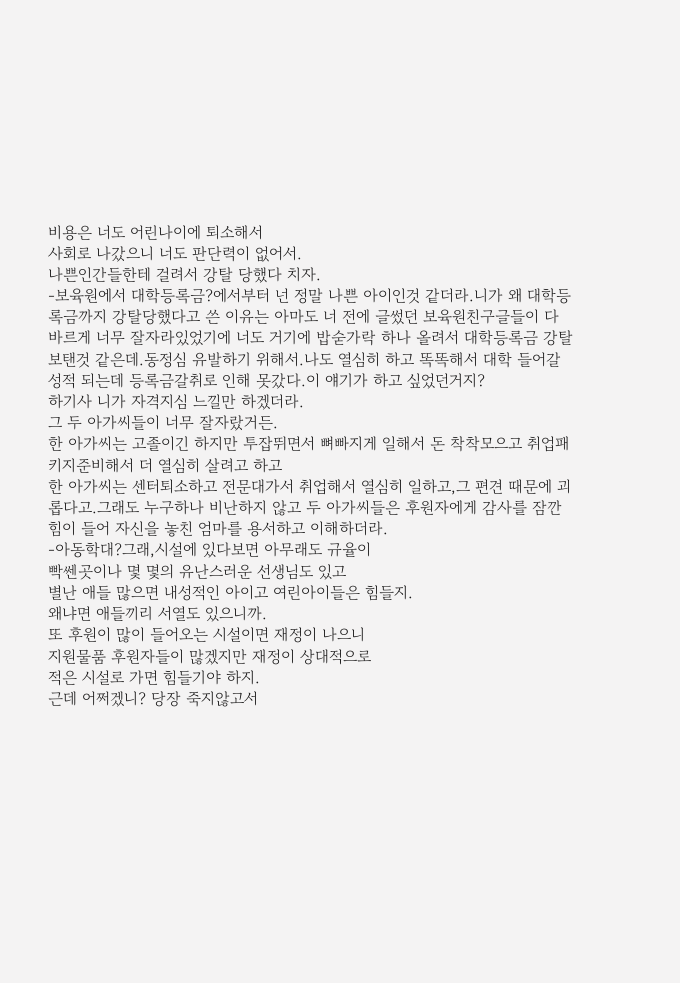비용은 너도 어린나이에 퇴소해서
사회로 나갔으니 너도 판단력이 없어서.
나쁜인간들한테 걸려서 강탈 당했다 치자.
-보육원에서 대학등록금?에서부터 넌 정말 나쁜 아이인것 같더라.니가 왜 대학등록금까지 강탈당했다고 쓴 이유는 아마도 너 전에 글썼던 보육원친구글들이 다 바르게 너무 잘자라있었기에 너도 거기에 밥숟가락 하나 올려서 대학등록금 강탈 보탠것 같은데.동정심 유발하기 위해서.나도 열심히 하고 똑똑해서 대학 들어갈 성적 되는데 등록금갈취로 인해 못갔다.이 얘기가 하고 싶었던거지?
하기사 니가 자격지심 느낄만 하겠더라.
그 두 아가씨들이 너무 잘자랐거든.
한 아가씨는 고졸이긴 하지만 투잡뛰면서 뼈빠지게 일해서 돈 착착모으고 취업패키지준비해서 더 열심히 살려고 하고
한 아가씨는 센터퇴소하고 전문대가서 취업해서 열심히 일하고,그 편견 때문에 괴롭다고.그래도 누구하나 비난하지 않고 두 아가씨들은 후원자에게 감사를 잠깐 힘이 들어 자신을 놓친 엄마를 용서하고 이해하더라.
-아동학대?그래,시설에 있다보면 아무래도 규율이
빡쎈곳이나 몇 몇의 유난스러운 선생님도 있고
별난 애들 많으면 내성적인 아이고 여린아이들은 힘들지.
왜냐면 애들끼리 서열도 있으니까.
또 후원이 많이 들어오는 시설이면 재정이 나으니
지원물품 후원자들이 많겠지만 재정이 상대적으로
적은 시설로 가면 힘들기야 하지.
근데 어쩌겠니? 당장 죽지않고서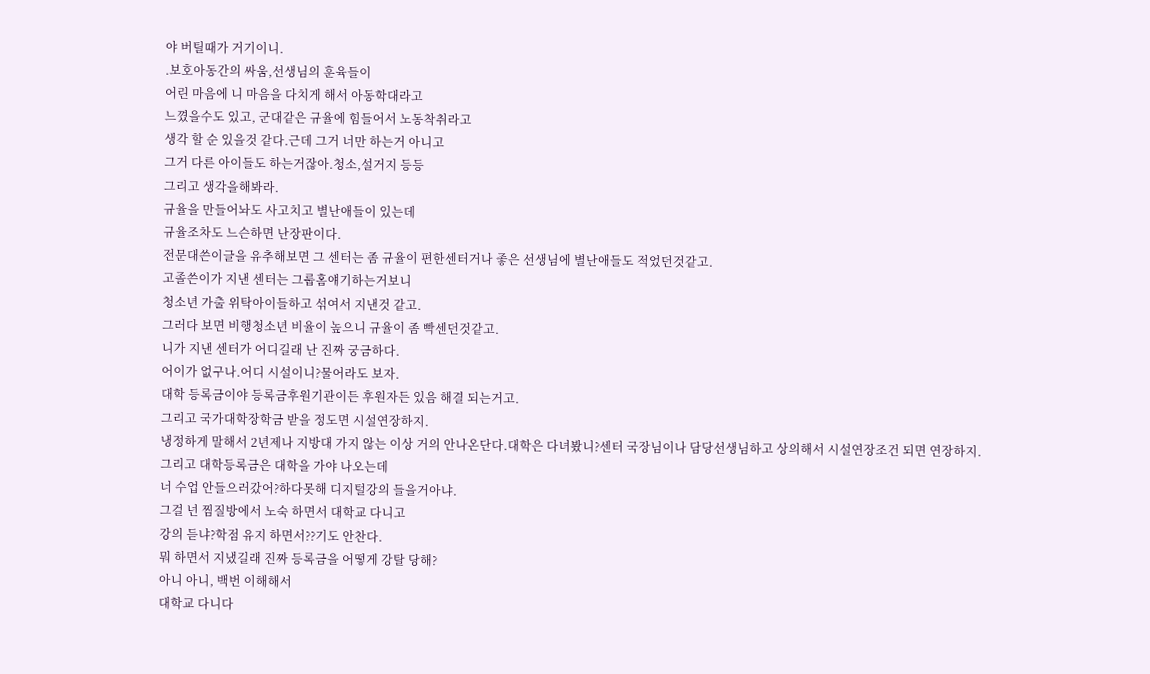야 버틸때가 거기이니.
.보호아동간의 싸움,선생님의 훈육들이
어린 마음에 니 마음을 다치게 해서 아동학대라고
느꼈을수도 있고, 군대같은 규율에 힘들어서 노동착취라고
생각 할 순 있을것 같다.근데 그거 너만 하는거 아니고
그거 다른 아이들도 하는거잖아.청소,설거지 등등
그리고 생각을해봐라.
규율을 만들어놔도 사고치고 별난애들이 있는데
규율조차도 느슨하면 난장판이다.
전문대쓴이글을 유추해보면 그 센터는 좀 규율이 편한센터거나 좋은 선생님에 별난애들도 적었던것같고.
고졸쓴이가 지낸 센터는 그룹홈얘기하는거보니
청소년 가출 위탁아이들하고 섞여서 지낸것 같고.
그러다 보면 비행청소년 비율이 높으니 규율이 좀 빡센던것같고.
니가 지낸 센터가 어디길래 난 진짜 궁금하다.
어이가 없구나.어디 시설이니?물어라도 보자.
대학 등록금이야 등록금후원기관이든 후원자든 있음 해결 되는거고.
그리고 국가대학장학금 받을 정도면 시설연장하지.
냉정하게 말해서 2년제나 지방대 가지 않는 이상 거의 안나온단다.대학은 다녀봤니?센터 국장님이나 담당선생님하고 상의해서 시설연장조건 되면 연장하지.
그리고 대학등록금은 대학을 가야 나오는데
너 수업 안들으러갔어?하다못해 디지털강의 들을거아냐.
그걸 넌 찜질방에서 노숙 하면서 대학교 다니고
강의 듣냐?학점 유지 하면서??기도 안찬다.
뭐 하면서 지냈길래 진짜 등록금을 어떻게 강탈 당해?
아니 아니, 백번 이해해서
대학교 다니다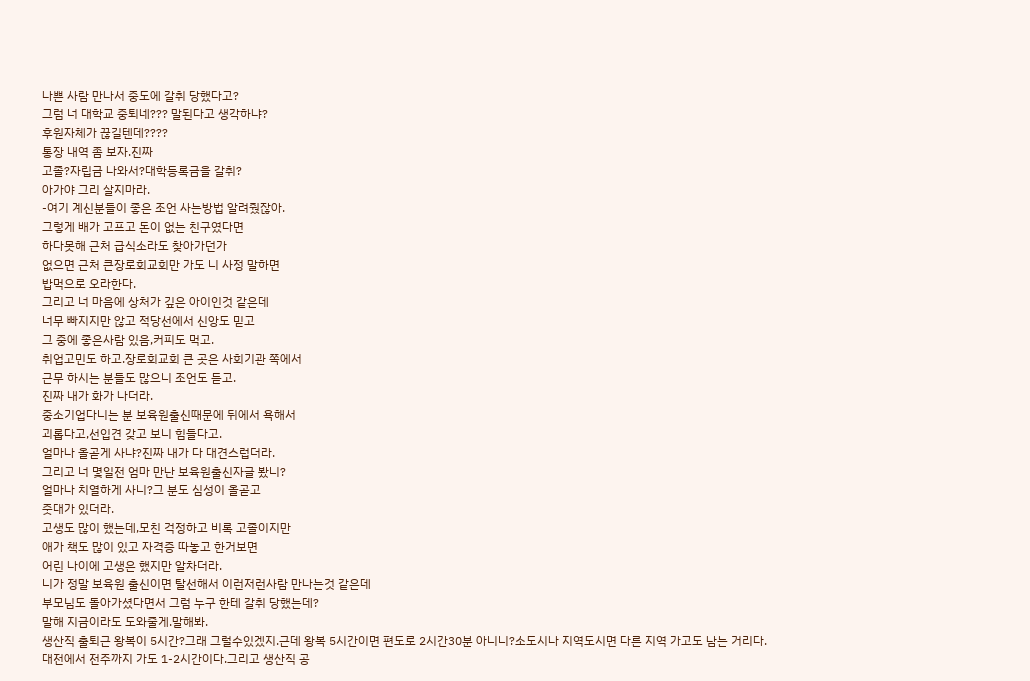나쁜 사람 만나서 중도에 갈취 당했다고?
그럼 너 대학교 중퇴네??? 말된다고 생각하냐?
후원자체가 끊길텐데????
통장 내역 좀 보자.진짜
고졸?자립금 나와서?대학등록금을 갈취?
아가야 그리 살지마라.
-여기 계신분들이 좋은 조언 사는방법 알려줬잖아.
그렇게 배가 고프고 돈이 없는 친구였다면
하다못해 근처 급식소라도 찾아가던가
없으면 근처 큰장로회교회만 가도 니 사정 말하면
밥먹으로 오라한다.
그리고 너 마음에 상처가 깊은 아이인것 같은데
너무 빠지지만 않고 적당선에서 신앙도 믿고
그 중에 좋은사람 있음,커피도 먹고.
취업고민도 하고.장로회교회 큰 곳은 사회기관 쪽에서
근무 하시는 분들도 많으니 조언도 듣고.
진짜 내가 화가 나더라.
중소기업다니는 분 보육원출신때문에 뒤에서 욕해서
괴롭다고,선입견 갖고 보니 힘들다고.
얼마나 올곧게 사냐?진짜 내가 다 대견스럽더라.
그리고 너 몇일전 엄마 만난 보육원출신자글 봤니?
얼마나 치열하게 사니?그 분도 심성이 올곧고
줏대가 있더라.
고생도 많이 했는데,모친 걱정하고 비록 고졸이지만
애가 책도 많이 있고 자격증 따놓고 한거보면
어린 나이에 고생은 했지만 알차더라.
니가 정말 보육원 출신이면 탈선해서 이런저런사람 만나는것 같은데
부모님도 돌아가셨다면서 그럼 누구 한테 갈취 당했는데?
말해 지금이라도 도와줄게.말해봐.
생산직 출퇴근 왕복이 5시간?그래 그럴수있겠지.근데 왕복 5시간이면 편도로 2시간30분 아니니?소도시나 지역도시면 다른 지역 가고도 남는 거리다.대전에서 전주까지 가도 1-2시간이다.그리고 생산직 공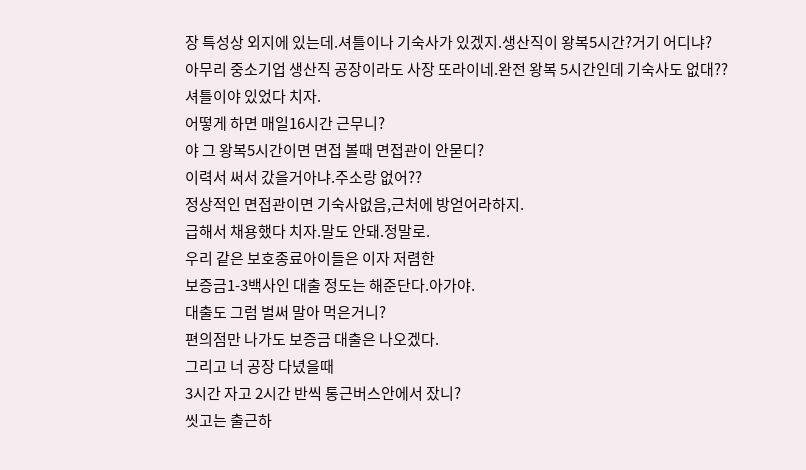장 특성상 외지에 있는데.셔틀이나 기숙사가 있겠지.생산직이 왕복5시간?거기 어디냐?
아무리 중소기업 생산직 공장이라도 사장 또라이네.완전 왕복 5시간인데 기숙사도 없대??셔틀이야 있었다 치자.
어떻게 하면 매일16시간 근무니?
야 그 왕복5시간이면 면접 볼때 면접관이 안묻디?
이력서 써서 갔을거아냐.주소랑 없어??
정상적인 면접관이면 기숙사없음,근처에 방얻어라하지.
급해서 채용했다 치자.말도 안돼.정말로.
우리 같은 보호종료아이들은 이자 저렴한
보증금1-3백사인 대출 정도는 해준단다.아가야.
대출도 그럼 벌써 말아 먹은거니?
편의점만 나가도 보증금 대출은 나오겠다.
그리고 너 공장 다녔을때
3시간 자고 2시간 반씩 통근버스안에서 잤니?
씻고는 출근하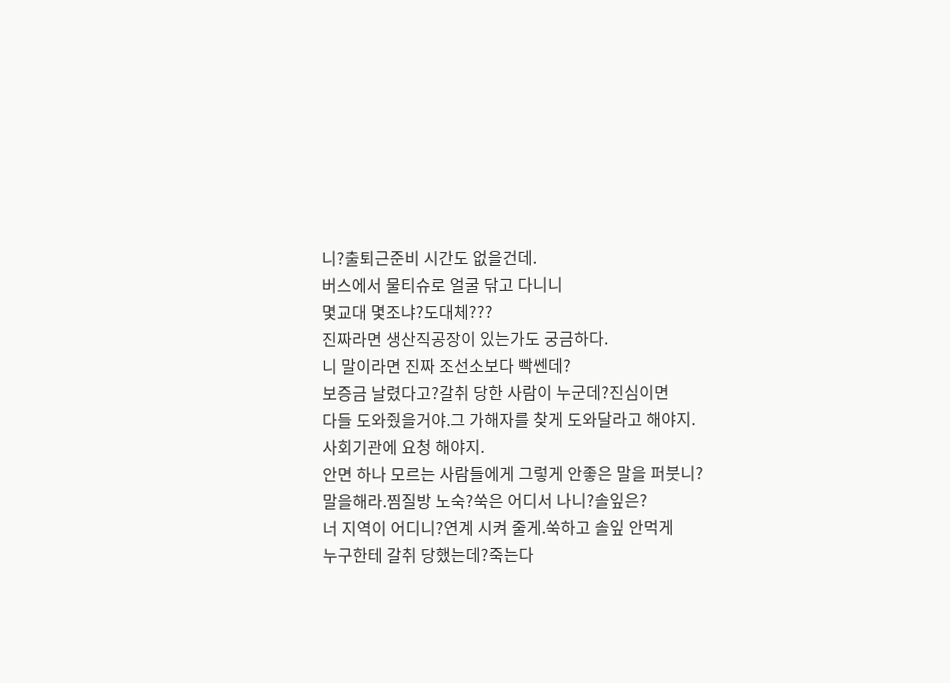니?출퇴근준비 시간도 없을건데.
버스에서 물티슈로 얼굴 닦고 다니니
몇교대 몇조냐?도대체???
진짜라면 생산직공장이 있는가도 궁금하다.
니 말이라면 진짜 조선소보다 빡쎈데?
보증금 날렸다고?갈취 당한 사람이 누군데?진심이면
다들 도와줬을거야.그 가해자를 찾게 도와달라고 해야지.
사회기관에 요청 해야지.
안면 하나 모르는 사람들에게 그렇게 안좋은 말을 퍼붓니?
말을해라.찜질방 노숙?쑥은 어디서 나니?솔잎은?
너 지역이 어디니?연계 시켜 줄게.쑥하고 솔잎 안먹게
누구한테 갈취 당했는데?죽는다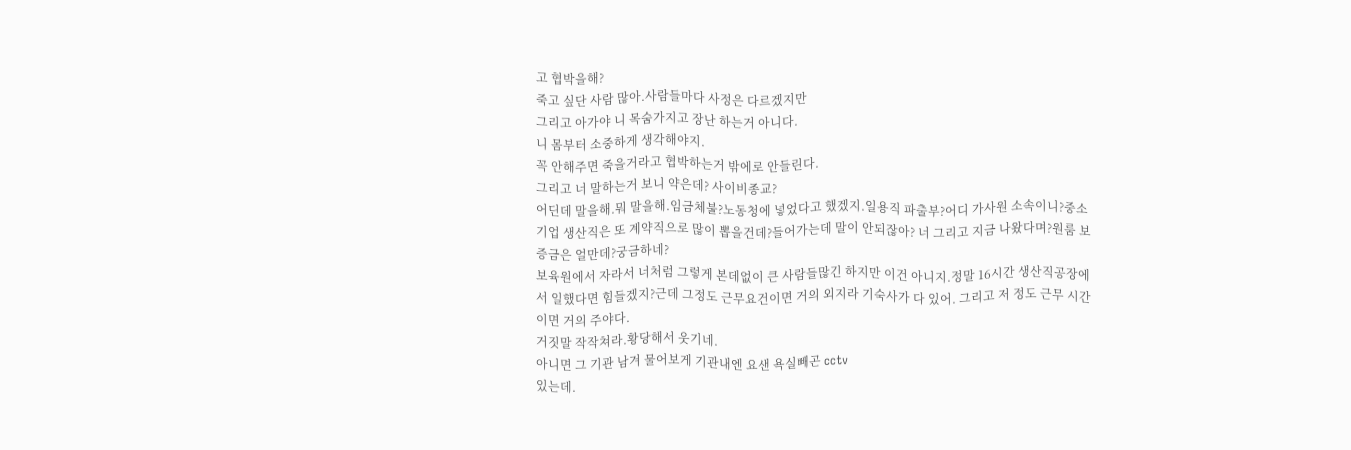고 협박을해?
죽고 싶단 사람 많아.사람들마다 사정은 다르겠지만
그리고 아가야 니 목숨가지고 장난 하는거 아니다.
니 몸부터 소중하게 생각해야지.
꼭 안해주면 죽을거라고 협박하는거 밖에로 안들린다.
그리고 너 말하는거 보니 약은데? 사이비종교?
어딘데 말을해.뭐 말을해.임금체불?노동청에 넣었다고 했겠지.일용직 파출부?어디 가사원 소속이니?중소기업 생산직은 또 계약직으로 많이 뽑을건데?들어가는데 말이 안되잖아? 너 그리고 지금 나왔다며?원룸 보증금은 얼만데?궁금하네?
보육원에서 자라서 너처럼 그렇게 본데없이 큰 사람들많긴 하지만 이건 아니지.정말 16시간 생산직공장에서 일했다면 힘들겠지?근데 그정도 근무요건이면 거의 외지라 기숙사가 다 있어. 그리고 저 정도 근무 시간이면 거의 주야다.
거짓말 작작쳐라.황당해서 웃기네.
아니면 그 기관 남겨 물어보게 기관내엔 요샌 욕실빼곤 cctv
있는데.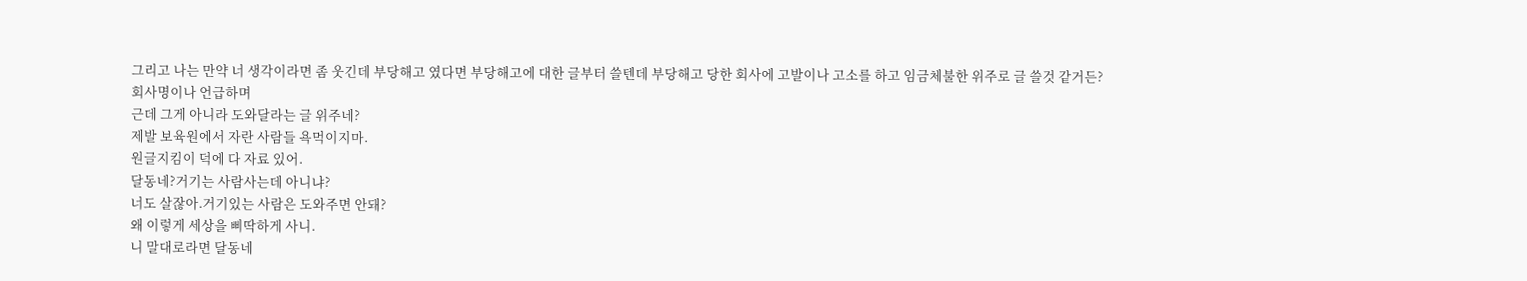그리고 나는 만약 너 생각이라면 좀 웃긴데 부당해고 였다면 부당해고에 대한 글부터 쓸텐데 부당해고 당한 회사에 고발이나 고소를 하고 임금체불한 위주로 글 쓸것 같거든?
회사명이나 언급하며
근데 그게 아니라 도와달라는 글 위주네?
제발 보육원에서 자란 사람들 욕먹이지마.
원글지킴이 덕에 다 자료 있어.
달동네?거기는 사람사는데 아니냐?
너도 살잖아.거기있는 사람은 도와주면 안돼?
왜 이렇게 세상을 삐딱하게 사니.
니 말대로라면 달동네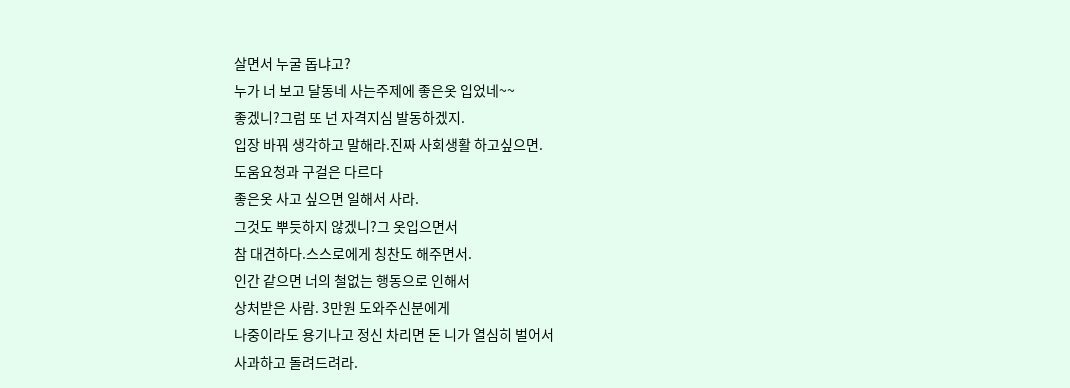살면서 누굴 돕냐고?
누가 너 보고 달동네 사는주제에 좋은옷 입었네~~
좋겠니?그럼 또 넌 자격지심 발동하겠지.
입장 바꿔 생각하고 말해라.진짜 사회생활 하고싶으면.
도움요청과 구걸은 다르다
좋은옷 사고 싶으면 일해서 사라.
그것도 뿌듯하지 않겠니?그 옷입으면서
참 대견하다.스스로에게 칭찬도 해주면서.
인간 같으면 너의 철없는 행동으로 인해서
상처받은 사람. 3만원 도와주신분에게
나중이라도 용기나고 정신 차리면 돈 니가 열심히 벌어서
사과하고 돌려드려라.